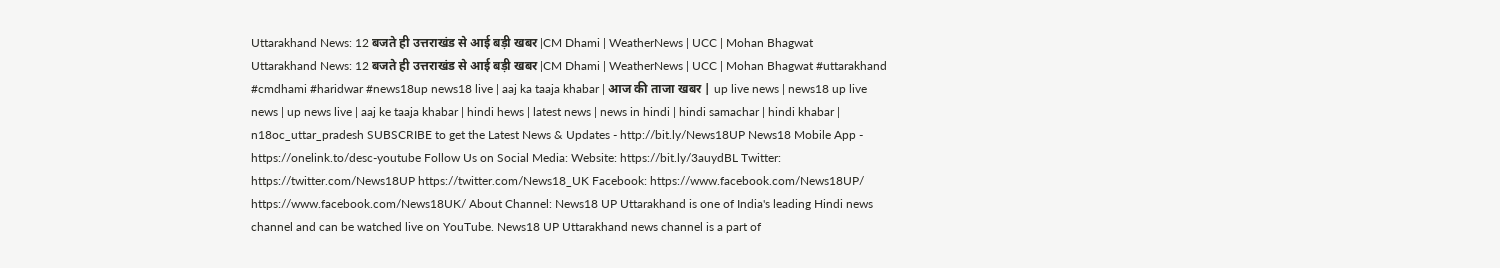Uttarakhand News: 12 बजते ही उत्तराखंड से आई बड़ी खबर |CM Dhami | WeatherNews | UCC | Mohan Bhagwat
Uttarakhand News: 12 बजते ही उत्तराखंड से आई बड़ी खबर |CM Dhami | WeatherNews | UCC | Mohan Bhagwat #uttarakhand #cmdhami #haridwar #news18up news18 live | aaj ka taaja khabar | आज की ताजा खबर | up live news | news18 up live news | up news live | aaj ke taaja khabar | hindi hews | latest news | news in hindi | hindi samachar | hindi khabar | n18oc_uttar_pradesh SUBSCRIBE to get the Latest News & Updates - http://bit.ly/News18UP News18 Mobile App - https://onelink.to/desc-youtube Follow Us on Social Media: Website: https://bit.ly/3auydBL Twitter: https://twitter.com/News18UP https://twitter.com/News18_UK Facebook: https://www.facebook.com/News18UP/ https://www.facebook.com/News18UK/ About Channel: News18 UP Uttarakhand is one of India's leading Hindi news channel and can be watched live on YouTube. News18 UP Uttarakhand news channel is a part of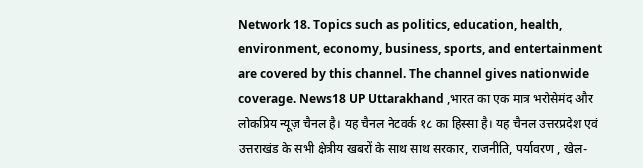Network 18. Topics such as politics, education, health, environment, economy, business, sports, and entertainment are covered by this channel. The channel gives nationwide coverage. News18 UP Uttarakhand ,भारत का एक मात्र भरोसेमंद और लोकप्रिय न्यूज़ चैनल है। यह चैनल नेटवर्क १८ का हिस्सा है। यह चैनल उत्तरप्रदेश एवं उत्तराखंड के सभी क्षेत्रीय खबरों के साथ साथ सरकार, राजनीति, पर्यावरण , खेल-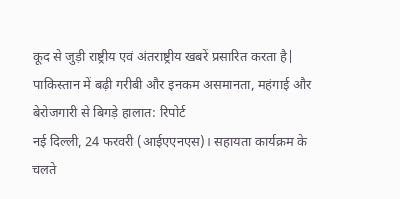कूद से जुड़ी राष्ट्रीय एवं अंतराष्ट्रीय खबरें प्रसारित करता है|
पाकिस्तान में बढ़ी गरीबी और इनकम असमानता, महंगाई और बेरोजगारी से बिगड़े हालात: रिपोर्ट
नई दिल्ली, 24 फरवरी (आईएएनएस)। सहायता कार्यक्रम के चलते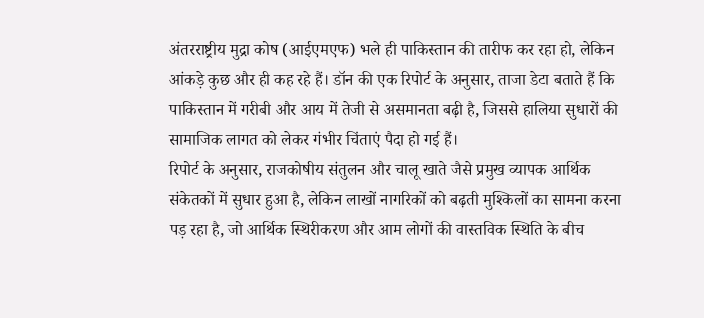अंतरराष्ट्रीय मुद्रा कोष (आईएमएफ) भले ही पाकिस्तान की तारीफ कर रहा हो, लेकिन आंकड़े कुछ और ही कह रहे हैं। डॉन की एक रिपोर्ट के अनुसार, ताजा डेटा बताते हैं कि पाकिस्तान में गरीबी और आय में तेजी से असमानता बढ़ी है, जिससे हालिया सुधारों की सामाजिक लागत को लेकर गंभीर चिंताएं पैदा हो गई हैं।
रिपोर्ट के अनुसार, राजकोषीय संतुलन और चालू खाते जैसे प्रमुख व्यापक आर्थिक संकेतकों में सुधार हुआ है, लेकिन लाखों नागरिकों को बढ़ती मुश्किलों का सामना करना पड़ रहा है, जो आर्थिक स्थिरीकरण और आम लोगों की वास्तविक स्थिति के बीच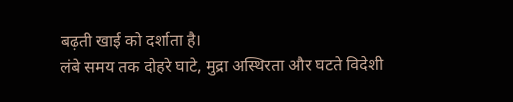बढ़ती खाई को दर्शाता है।
लंबे समय तक दोहरे घाटे, मुद्रा अस्थिरता और घटते विदेशी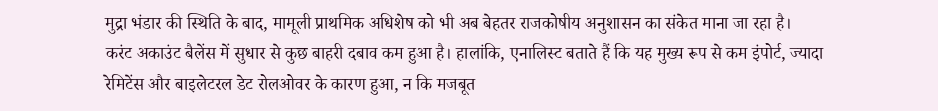मुद्रा भंडार की स्थिति के बाद, मामूली प्राथमिक अधिशेष को भी अब बेहतर राजकोषीय अनुशासन का संकेत माना जा रहा है।
करंट अकाउंट बैलेंस में सुधार से कुछ बाहरी दबाव कम हुआ है। हालांकि, एनालिस्ट बताते हैं कि यह मुख्य रूप से कम इंपोर्ट, ज्यादा रेमिटेंस और बाइलेटरल डेट रोलओवर के कारण हुआ, न कि मजबूत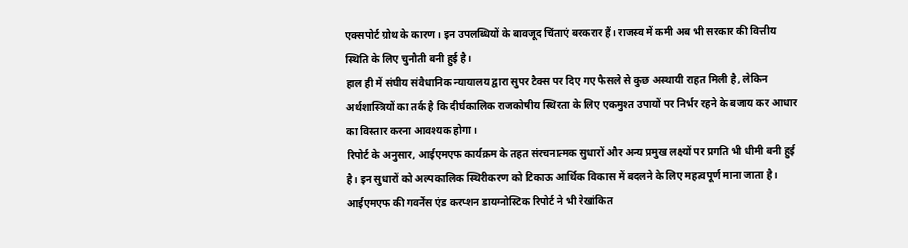एक्सपोर्ट ग्रोथ के कारण। इन उपलब्धियों के बावजूद चिंताएं बरकरार हैं। राजस्व में कमी अब भी सरकार की वित्तीय स्थिति के लिए चुनौती बनी हुई है।
हाल ही में संघीय संवैधानिक न्यायालय द्वारा सुपर टैक्स पर दिए गए फैसले से कुछ अस्थायी राहत मिली है, लेकिन अर्थशास्त्रियों का तर्क है कि दीर्घकालिक राजकोषीय स्थिरता के लिए एकमुश्त उपायों पर निर्भर रहने के बजाय कर आधार का विस्तार करना आवश्यक होगा।
रिपोर्ट के अनुसार, आईएमएफ कार्यक्रम के तहत संरचनात्मक सुधारों और अन्य प्रमुख लक्ष्यों पर प्रगति भी धीमी बनी हुई है। इन सुधारों को अल्पकालिक स्थिरीकरण को टिकाऊ आर्थिक विकास में बदलने के लिए महत्वपूर्ण माना जाता है।
आईएमएफ की गवर्नेंस एंड करप्शन डायग्नोस्टिक रिपोर्ट ने भी रेखांकित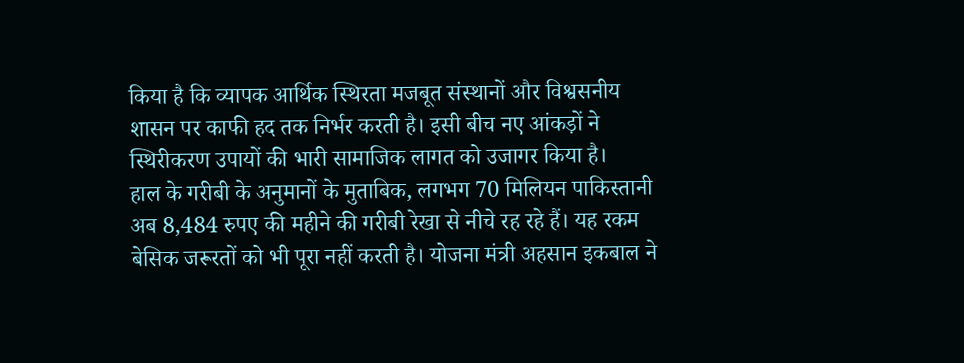किया है कि व्यापक आर्थिक स्थिरता मजबूत संस्थानों और विश्वसनीय शासन पर काफी हद तक निर्भर करती है। इसी बीच नए आंकड़ों ने स्थिरीकरण उपायों की भारी सामाजिक लागत को उजागर किया है।
हाल के गरीबी के अनुमानों के मुताबिक, लगभग 70 मिलियन पाकिस्तानी अब 8,484 रुपए की महीने की गरीबी रेखा से नीचे रह रहे हैं। यह रकम बेसिक जरूरतों को भी पूरा नहीं करती है। योजना मंत्री अहसान इकबाल ने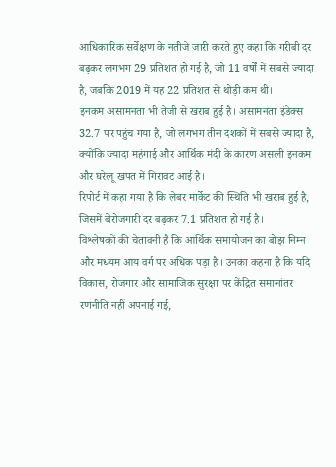आधिकारिक सर्वेक्षण के नतीजे जारी करते हुए कहा कि गरीबी दर बढ़कर लगभग 29 प्रतिशत हो गई है, जो 11 वर्षों में सबसे ज्यादा है, जबकि 2019 में यह 22 प्रतिशत से थोड़ी कम थी।
इनकम असामनता भी तेजी से खराब हुई है। असामनता इंडेक्स 32.7 पर पहुंच गया है, जो लगभग तीन दशकों में सबसे ज्यादा है, क्योंकि ज्यादा महंगाई और आर्थिक मंदी के कारण असली इनकम और घरेलू खपत में गिरावट आई है।
रिपोर्ट में कहा गया है कि लेबर मार्केट की स्थिति भी खराब हुई है, जिसमें बेरोजगारी दर बढ़कर 7.1 प्रतिशत हो गई है।
विश्लेषकों की चेतावनी है कि आर्थिक समायोजन का बोझ निम्न और मध्यम आय वर्ग पर अधिक पड़ा है। उनका कहना है कि यदि विकास, रोजगार और सामाजिक सुरक्षा पर केंद्रित समानांतर रणनीति नहीं अपनाई गई,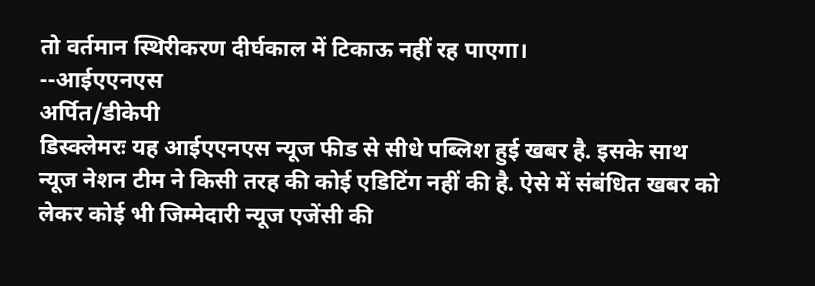तो वर्तमान स्थिरीकरण दीर्घकाल में टिकाऊ नहीं रह पाएगा।
--आईएएनएस
अर्पित/डीकेपी
डिस्क्लेमरः यह आईएएनएस न्यूज फीड से सीधे पब्लिश हुई खबर है. इसके साथ न्यूज नेशन टीम ने किसी तरह की कोई एडिटिंग नहीं की है. ऐसे में संबंधित खबर को लेकर कोई भी जिम्मेदारी न्यूज एजेंसी की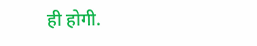ही होगी.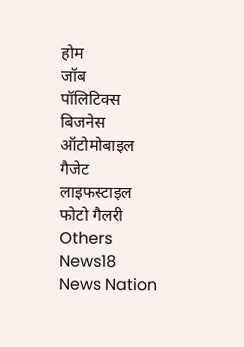होम
जॉब
पॉलिटिक्स
बिजनेस
ऑटोमोबाइल
गैजेट
लाइफस्टाइल
फोटो गैलरी
Others
News18
News Nation